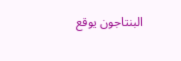البنتاجون يوقع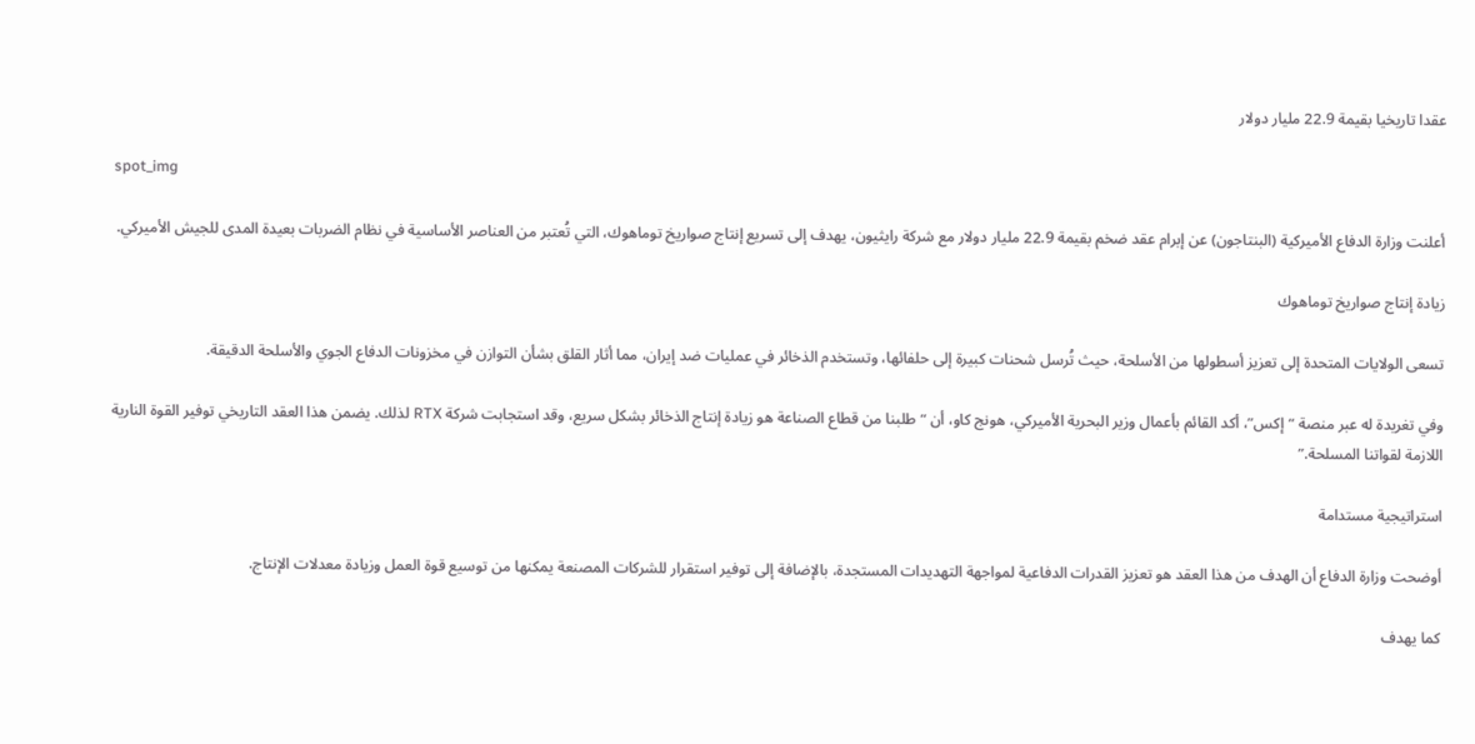عقدا تاريخيا بقيمة 22.9 مليار دولار

spot_img

أعلنت وزارة الدفاع الأميركية (البنتاجون) عن إبرام عقد ضخم بقيمة 22.9 مليار دولار مع شركة رايثيون، يهدف إلى تسريع إنتاج صواريخ توماهوك، التي تُعتبر من العناصر الأساسية في نظام الضربات بعيدة المدى للجيش الأميركي.

زيادة إنتاج صواريخ توماهوك

تسعى الولايات المتحدة إلى تعزيز أسطولها من الأسلحة، حيث تُرسل شحنات كبيرة إلى حلفائها، وتستخدم الذخائر في عمليات ضد إيران، مما أثار القلق بشأن التوازن في مخزونات الدفاع الجوي والأسلحة الدقيقة.

وفي تغريدة له عبر منصة “إكس”، أكد القائم بأعمال وزير البحرية الأميركي، هونج كاو، أن “طلبنا من قطاع الصناعة هو زيادة إنتاج الذخائر بشكل سريع، وقد استجابت شركة RTX لذلك. يضمن هذا العقد التاريخي توفير القوة النارية اللازمة لقواتنا المسلحة.”

استراتيجية مستدامة

أوضحت وزارة الدفاع أن الهدف من هذا العقد هو تعزيز القدرات الدفاعية لمواجهة التهديدات المستجدة، بالإضافة إلى توفير استقرار للشركات المصنعة يمكنها من توسيع قوة العمل وزيادة معدلات الإنتاج.

كما يهدف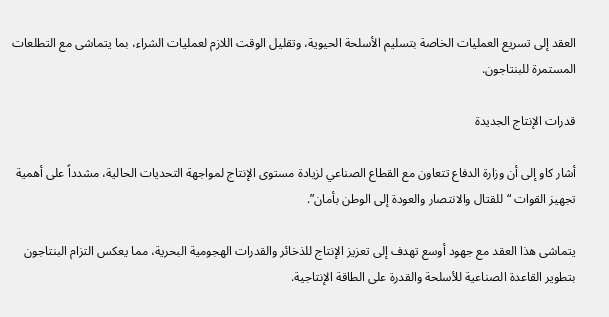العقد إلى تسريع العمليات الخاصة بتسليم الأسلحة الحيوية، وتقليل الوقت اللازم لعمليات الشراء، بما يتماشى مع التطلعات المستمرة للبنتاجون.

قدرات الإنتاج الجديدة

أشار كاو إلى أن وزارة الدفاع تتعاون مع القطاع الصناعي لزيادة مستوى الإنتاج لمواجهة التحديات الحالية، مشدداً على أهمية تجهيز القوات “للقتال والانتصار والعودة إلى الوطن بأمان”.

يتماشى هذا العقد مع جهود أوسع تهدف إلى تعزيز الإنتاج للذخائر والقدرات الهجومية البحرية، مما يعكس التزام البنتاجون بتطوير القاعدة الصناعية للأسلحة والقدرة على الطاقة الإنتاجية.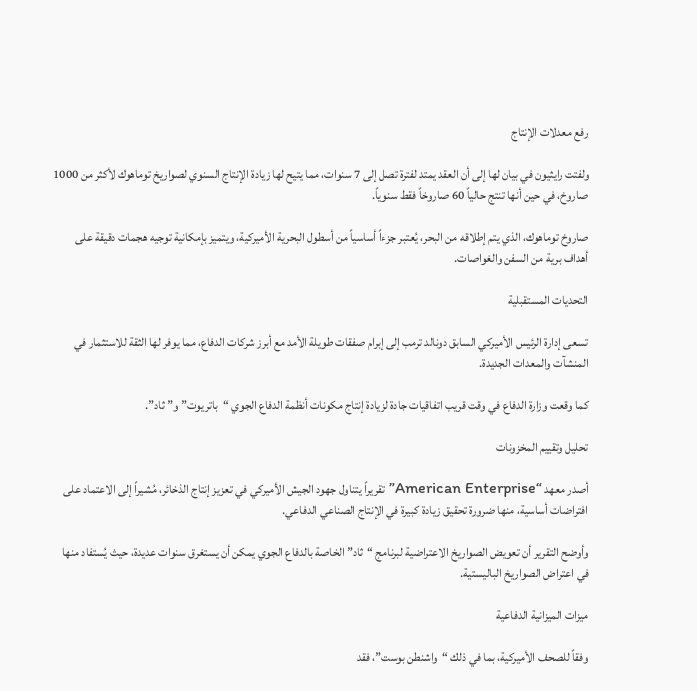رفع معدلات الإنتاج

ولفتت رايثيون في بيان لها إلى أن العقد يمتد لفترة تصل إلى 7 سنوات، مما يتيح لها زيادة الإنتاج السنوي لصواريخ توماهوك لأكثر من 1000 صاروخ، في حين أنها تنتج حالياً 60 صاروخاً فقط سنوياً.

صاروخ توماهوك، الذي يتم إطلاقه من البحر، يُعتبر جزءاً أساسياً من أسطول البحرية الأميركية، ويتميز بإمكانية توجيه هجمات دقيقة على أهداف برية من السفن والغواصات.

التحديات المستقبلية

تسعى إدارة الرئيس الأميركي السابق دونالد ترمب إلى إبرام صفقات طويلة الأمد مع أبرز شركات الدفاع، مما يوفر لها الثقة للاستثمار في المنشآت والمعدات الجديدة.

كما وقعت وزارة الدفاع في وقت قريب اتفاقيات جادة لزيادة إنتاج مكونات أنظمة الدفاع الجوي “باتريوت” و”ثاد”.

تحليل وتقييم المخزونات

أصدر معهد “American Enterprise” تقريراً يتناول جهود الجيش الأميركي في تعزيز إنتاج الذخائر، مُشيراً إلى الاعتماد على افتراضات أساسية، منها ضرورة تحقيق زيادة كبيرة في الإنتاج الصناعي الدفاعي.

وأوضح التقرير أن تعويض الصواريخ الاعتراضية لبرنامج “ثاد” الخاصة بالدفاع الجوي يمكن أن يستغرق سنوات عديدة، حيث يُستفاد منها في اعتراض الصواريخ الباليستية.

ميزات الميزانية الدفاعية

وفقاً للصحف الأميركية، بما في ذلك “واشنطن بوست”، فقد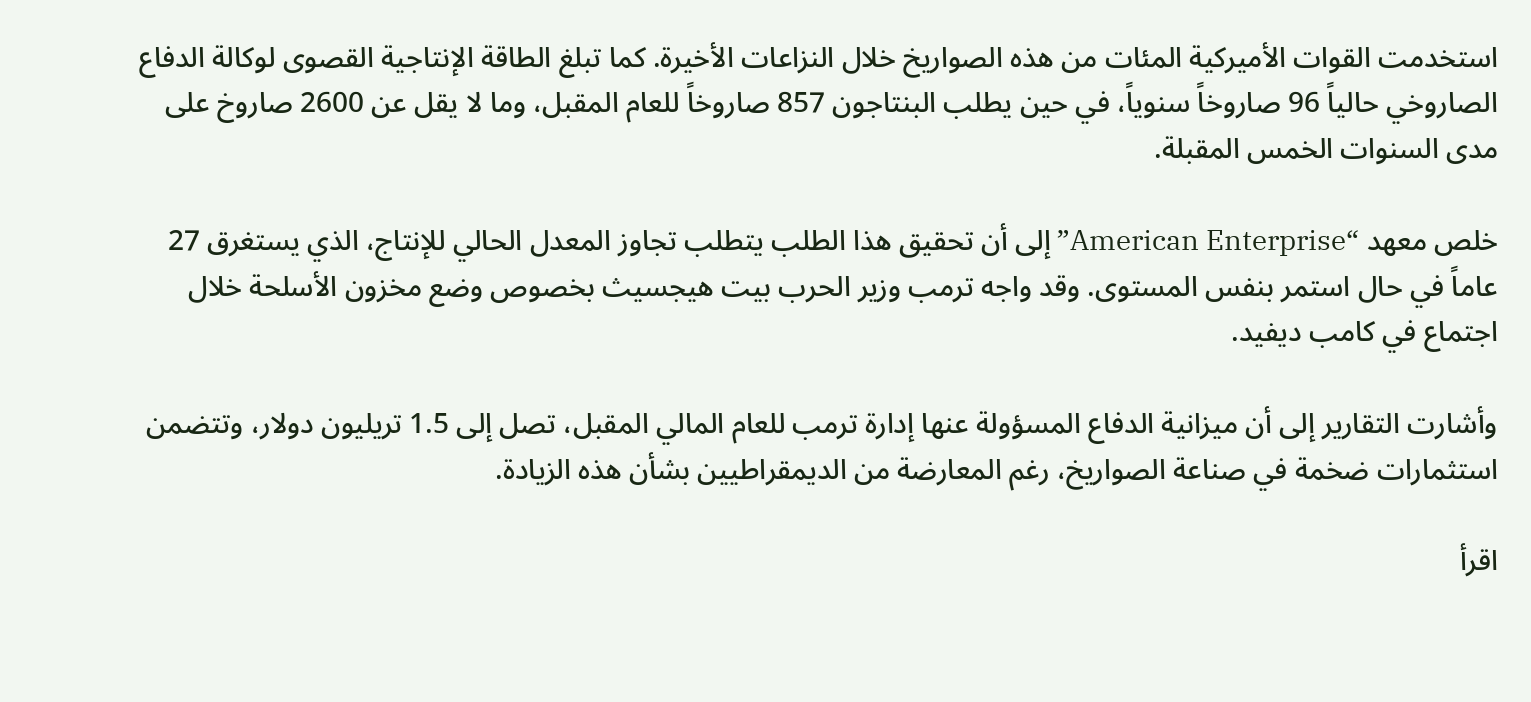استخدمت القوات الأميركية المئات من هذه الصواريخ خلال النزاعات الأخيرة. كما تبلغ الطاقة الإنتاجية القصوى لوكالة الدفاع الصاروخي حالياً 96 صاروخاً سنوياً، في حين يطلب البنتاجون 857 صاروخاً للعام المقبل، وما لا يقل عن 2600 صاروخ على مدى السنوات الخمس المقبلة.

خلص معهد “American Enterprise” إلى أن تحقيق هذا الطلب يتطلب تجاوز المعدل الحالي للإنتاج، الذي يستغرق 27 عاماً في حال استمر بنفس المستوى. وقد واجه ترمب وزير الحرب بيت هيجسيث بخصوص وضع مخزون الأسلحة خلال اجتماع في كامب ديفيد.

وأشارت التقارير إلى أن ميزانية الدفاع المسؤولة عنها إدارة ترمب للعام المالي المقبل، تصل إلى 1.5 تريليون دولار، وتتضمن استثمارات ضخمة في صناعة الصواريخ، رغم المعارضة من الديمقراطيين بشأن هذه الزيادة.

اقرأ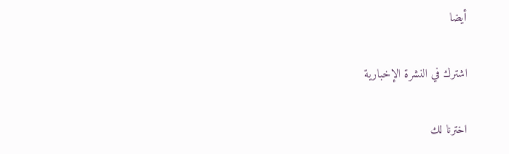أيضا

اشترك في النشرة الإخبارية

اخترنا لك